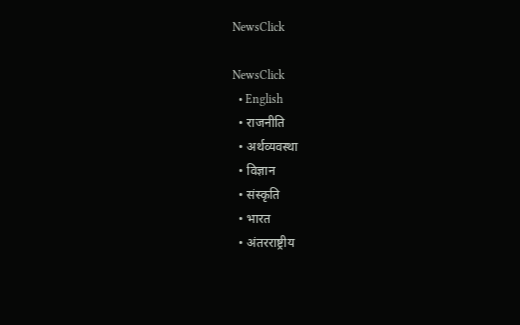NewsClick

NewsClick
  • English
  • राजनीति
  • अर्थव्यवस्था
  • विज्ञान
  • संस्कृति
  • भारत
  • अंतरराष्ट्रीय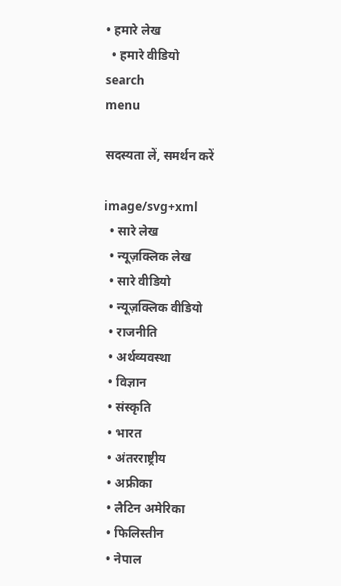• हमारे लेख
  • हमारे वीडियो
search
menu

सदस्यता लें, समर्थन करें

image/svg+xml
  • सारे लेख
  • न्यूज़क्लिक लेख
  • सारे वीडियो
  • न्यूज़क्लिक वीडियो
  • राजनीति
  • अर्थव्यवस्था
  • विज्ञान
  • संस्कृति
  • भारत
  • अंतरराष्ट्रीय
  • अफ्रीका
  • लैटिन अमेरिका
  • फिलिस्तीन
  • नेपाल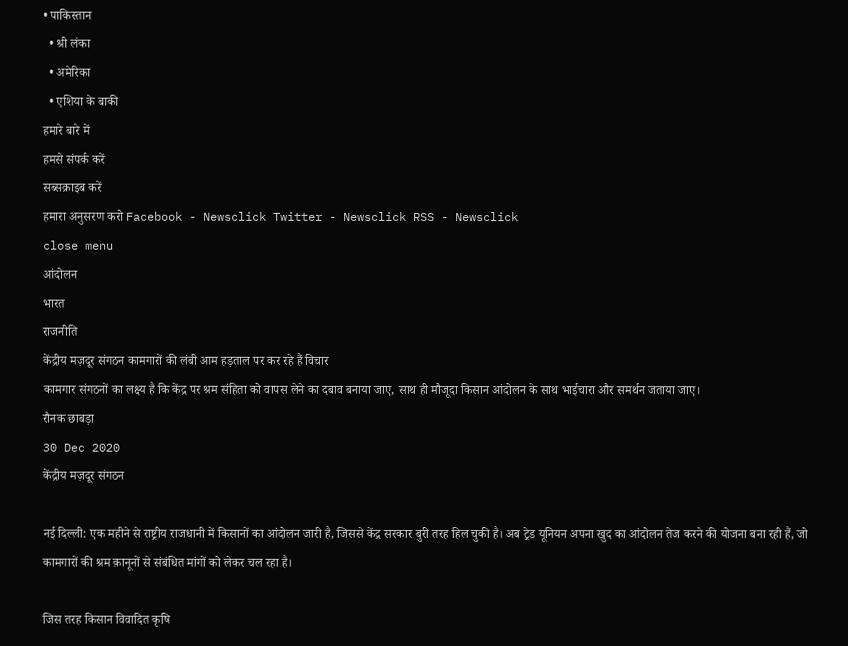• पाकिस्तान
  • श्री लंका
  • अमेरिका
  • एशिया के बाकी
हमारे बारे में
हमसे संपर्क करें
सब्सक्राइब करें
हमारा अनुसरण करो Facebook - Newsclick Twitter - Newsclick RSS - Newsclick
close menu
आंदोलन
भारत
राजनीति
केंद्रीय मज़दूर संगठन कामगारों की लंबी आम हड़ताल पर कर रहे हैं विचार
कामगार संगठनों का लक्ष्य है कि केंद्र पर श्रम संहिता को वापस लेने का दबाव बनाया जाए, साथ ही मौजूदा किसान आंदोलन के साथ भाईचारा और समर्थन जताया जाए।
रौनक छाबड़ा
30 Dec 2020
केंद्रीय मज़दूर संगठन

नई दिल्ली: एक महीने से राष्ट्रीय राजधानी में किसानों का आंदोलन जारी है, जिससे केंद्र सरकार बुरी तरह हिल चुकी है। अब ट्रेड यूनियन अपना खुद का आंदोलन तेज करने की योजना बना रही हैं, जो कामगारों की श्रम क़ानूनों से संबंधित मांगों को लेकर चल रहा है।

जिस तरह किसान विवादित कृषि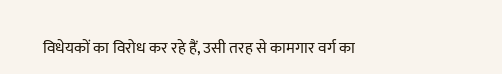विधेयकों का विरोध कर रहे हैं, उसी तरह से कामगार वर्ग का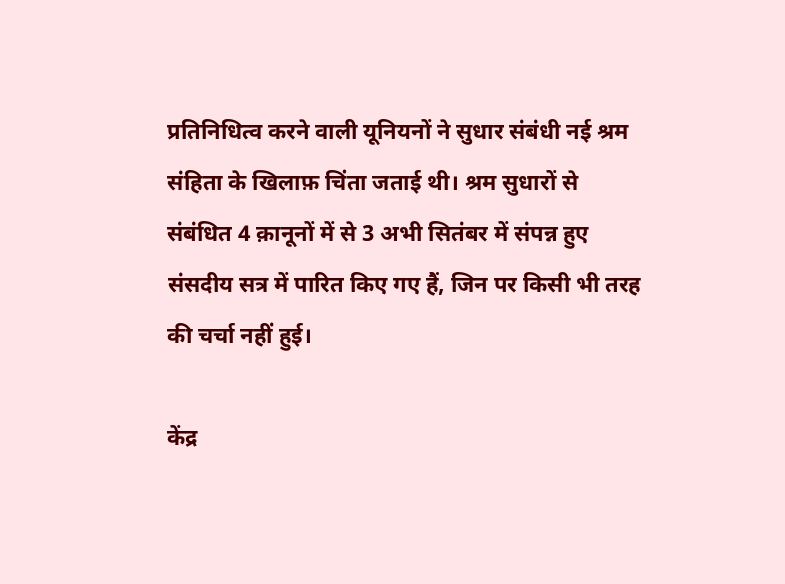प्रतिनिधित्व करने वाली यूनियनों ने सुधार संबंधी नई श्रम संहिता के खिलाफ़ चिंता जताई थी। श्रम सुधारों से संबंधित 4 क़ानूनों में से 3 अभी सितंबर में संपन्न हुए संसदीय सत्र में पारित किए गए हैं, जिन पर किसी भी तरह की चर्चा नहीं हुई।

केंद्र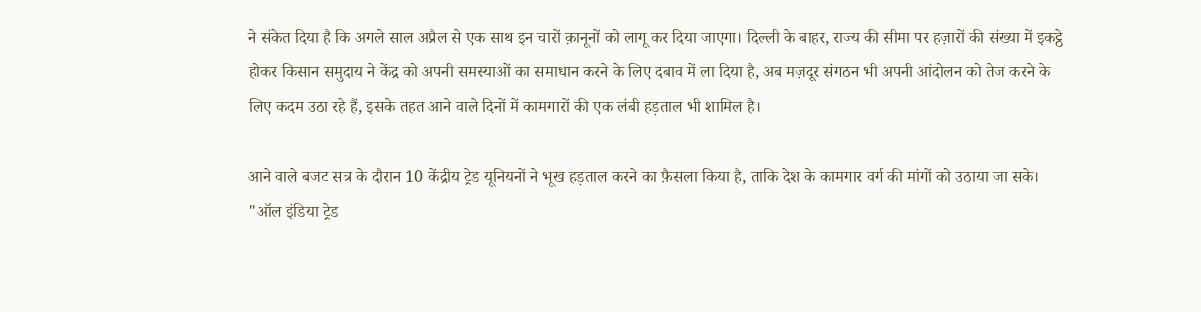ने संकेत दिया है कि अगले साल अप्रैल से एक साथ इन चारों क़ानूनों को लागू कर दिया जाएगा। दिल्ली के बाहर, राज्य की सीमा पर हज़ारों की संख्या में इकट्ठे होकर किसान समुदाय ने केंद्र को अपनी समस्याओं का समाधान करने के लिए दबाव में ला दिया है, अब मज़दूर संगठन भी अपनी आंदोलन को तेज करने के लिए कदम उठा रहे हैं, इसके तहत आने वाले दिनों में कामगारों की एक लंबी हड़ताल भी शामिल है।

आने वाले बजट सत्र के दौरान 10 केंद्रीय ट्रेड यूनियनों ने भूख हड़ताल करने का फ़ैसला किया है, ताकि देश के कामगार वर्ग की मांगों को उठाया जा सके। "ऑल इंडिया ट्रेड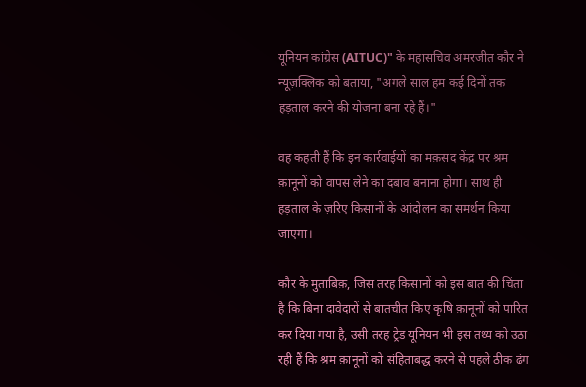यूनियन कांग्रेस (AITUC)" के महासचिव अमरजीत कौर ने न्यूज़क्लिक को बताया, "अगले साल हम कई दिनों तक हड़ताल करने की योजना बना रहे हैं।"

वह कहती हैं कि इन कार्रवाईयों का मक़सद केंद्र पर श्रम क़ानूनों को वापस लेने का दबाव बनाना होगा। साथ ही हड़ताल के ज़रिए किसानों के आंदोलन का समर्थन किया जाएगा।

कौर के मुताबिक़, जिस तरह किसानों को इस बात की चिंता है कि बिना दावेदारों से बातचीत किए कृषि क़ानूनों को पारित कर दिया गया है, उसी तरह ट्रेड यूनियन भी इस तथ्य को उठा रही हैं कि श्रम क़ानूनों को संहिताबद्ध करने से पहले ठीक ढंग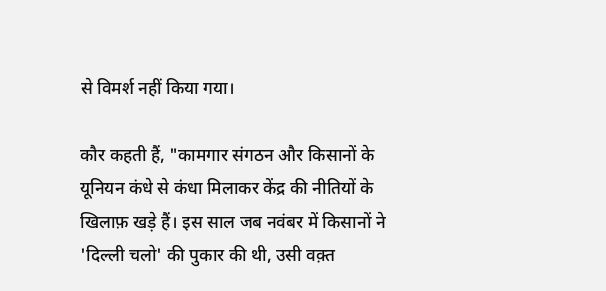से विमर्श नहीं किया गया।

कौर कहती हैं, "कामगार संगठन और किसानों के यूनियन कंधे से कंधा मिलाकर केंद्र की नीतियों के खिलाफ़ खड़े हैं। इस साल जब नवंबर में किसानों ने 'दिल्ली चलो' की पुकार की थी, उसी वक़्त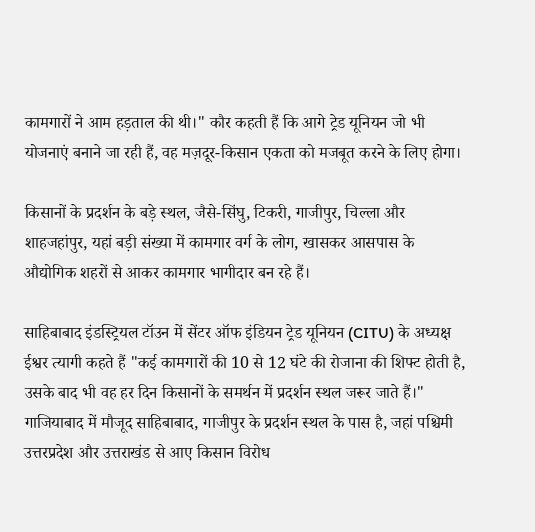कामगारों ने आम हड़ताल की थी।" कौर कहती हैं कि आगे ट्रेड यूनियन जो भी योजनाएं बनाने जा रही हैं, वह मज़दूर-किसान एकता को मजबूत करने के लिए होगा।

किसानों के प्रदर्शन के बड़े स्थल, जैसे-सिंघु, टिकरी, गाजीपुर, चिल्ला और शाहजहांपुर, यहां बड़ी संख्या में कामगार वर्ग के लोग, खासकर आसपास के औद्योगिक शहरों से आकर कामगार भागीदार बन रहे हैं।

साहिबाबाद इंडस्ट्रियल टॉउन में सेंटर ऑफ इंडियन ट्रेड यूनियन (CITU) के अध्यक्ष ईश्वर त्यागी कहते हैं "कई कामगारों की 10 से 12 घंटे की रोजाना की शिफ्ट होती है, उसके बाद भी वह हर दिन किसानों के समर्थन में प्रदर्शन स्थल जरूर जाते हैं।" गाजियाबाद में मौजूद साहिबाबाद, गाजीपुर के प्रदर्शन स्थल के पास है, जहां पश्चिमी उत्तरप्रदेश और उत्तराखंड से आए किसान विरोध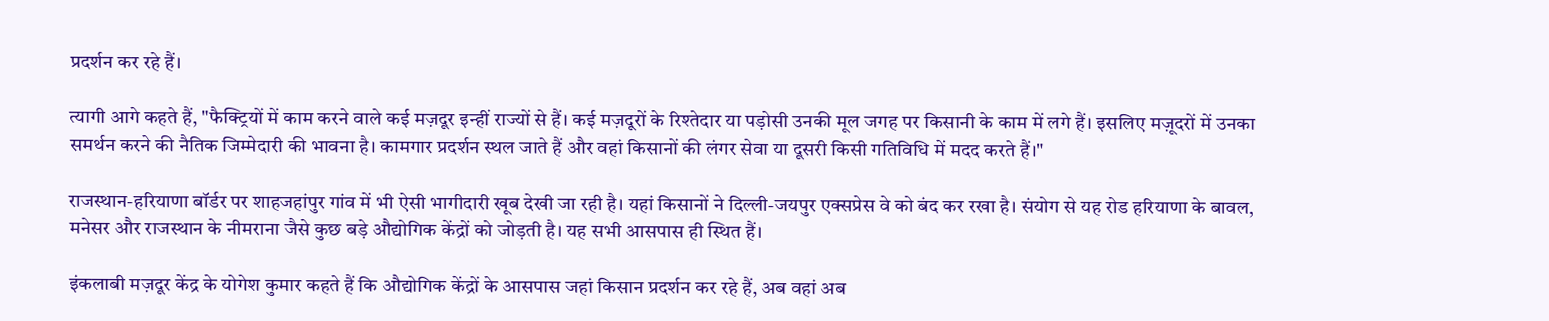प्रदर्शन कर रहे हैं।

त्यागी आगे कहते हैं, "फैक्ट्रियों में काम करने वाले कई मज़दूर इन्हीं राज्यों से हैं। कई मज़दूरों के रिश्तेदार या पड़ोसी उनकी मूल जगह पर किसानी के काम में लगे हैं। इसलिए मज़ूदरों में उनका समर्थन करने की नैतिक जिम्मेदारी की भावना है। कामगार प्रदर्शन स्थल जाते हैं और वहां किसानों की लंगर सेवा या दूसरी किसी गतिविधि में मदद करते हैं।"

राजस्थान-हरियाणा बॉर्डर पर शाहजहांपुर गांव में भी ऐसी भागीदारी खूब देखी जा रही है। यहां किसानों ने दिल्ली-जयपुर एक्सप्रेस वे को बंद कर रखा है। संयोग से यह रोड हरियाणा के बावल, मनेसर और राजस्थान के नीमराना जैसे कुछ बड़े औद्योगिक केंद्रों को जोड़ती है। यह सभी आसपास ही स्थित हैं।

इंकलाबी मज़दूर केंद्र के योगेश कुमार कहते हैं कि औद्योगिक केंद्रों के आसपास जहां किसान प्रदर्शन कर रहे हैं, अब वहां अब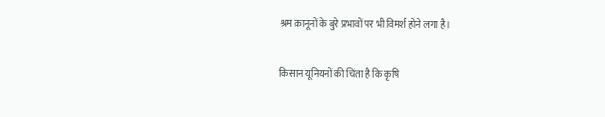श्रम क़ानूनों के बुरे प्रभावों पर भी विमर्श होने लगा है।

किसान यूनियनों की चिंता है कि कृषि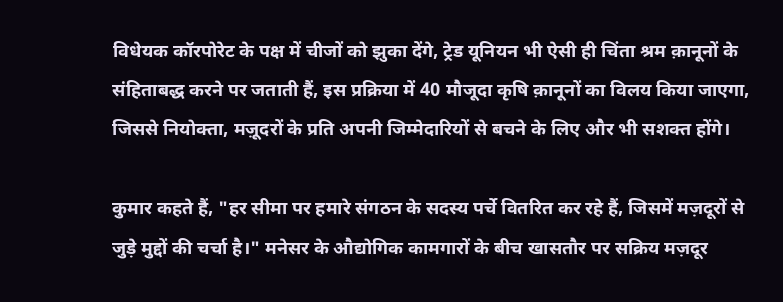विधेयक कॉरपोरेट के पक्ष में चीजों को झुका देंगे, ट्रेड यूनियन भी ऐसी ही चिंता श्रम क़ानूनों के संहिताबद्ध करने पर जताती हैं, इस प्रक्रिया में 40 मौजूदा कृषि क़ानूनों का विलय किया जाएगा, जिससे नियोक्ता, मज़ूदरों के प्रति अपनी जिम्मेदारियों से बचने के लिए और भी सशक्त होंगे।

कुमार कहते हैं, "हर सीमा पर हमारे संगठन के सदस्य पर्चे वितरित कर रहे हैं, जिसमें मज़दूरों से जुड़े मुद्दों की चर्चा है।" मनेसर के औद्योगिक कामगारों के बीच खासतौर पर सक्रिय मज़दूर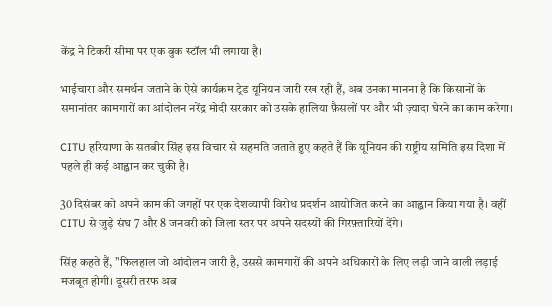केंद्र ने टिकरी सीमा पर एक बुक स्टॉल भी लगाया है।

भाईचारा और समर्थन जताने के ऐसे कार्यक्रम ट्रेड यूनियन जारी रख रही हैं, अब उनका मानना है कि किसानों के समानांतर कामगारों का आंदोलन नरेंद्र मोदी सरकार को उसके हालिया फ़ैसलों पर और भी ज़्यादा घेरने का काम करेगा।

CITU हरियाणा के सतबीर सिंह इस विचार से सहमति जताते हुए कहते हैं कि यूनियन की राष्ट्रीय समिति इस दिशा में पहले ही कई आह्वान कर चुकी है।

30 दिसंबर को अपने काम की जगहों पर एक देशव्यापी विरोध प्रदर्शन आयोजित करने का आह्वान किया गया है। वहीं CITU से जुड़े संघ 7 और 8 जनवरी को जिला स्तर पर अपने सदस्यों की गिरफ़्तारियों देंगे।

सिंह कहते हैं, "फिलहाल जो आंदोलन जारी है, उससे कामगारों की अपने अधिकारों के लिए लड़ी जाने वाली लड़ाई मजबूत होगी। दूसरी तरफ अब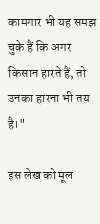कामगार भी यह समझ चुके हैं कि अगर किसान हारते हैं, तो उनका हारना भी तय है।"

इस लेख को मूल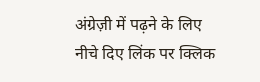अंग्रेज़ी में पढ़ने के लिए नीचे दिए लिंक पर क्लिक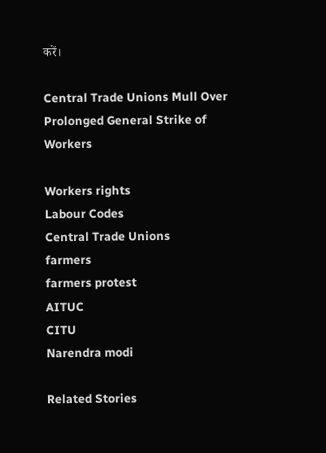करें।

Central Trade Unions Mull Over Prolonged General Strike of Workers

Workers rights
Labour Codes
Central Trade Unions
farmers
farmers protest
AITUC
CITU
Narendra modi

Related Stories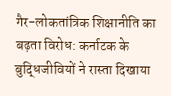गैर-लोकतांत्रिक शिक्षानीति का बढ़ता विरोध: कर्नाटक के बुद्धिजीवियों ने रास्ता दिखाया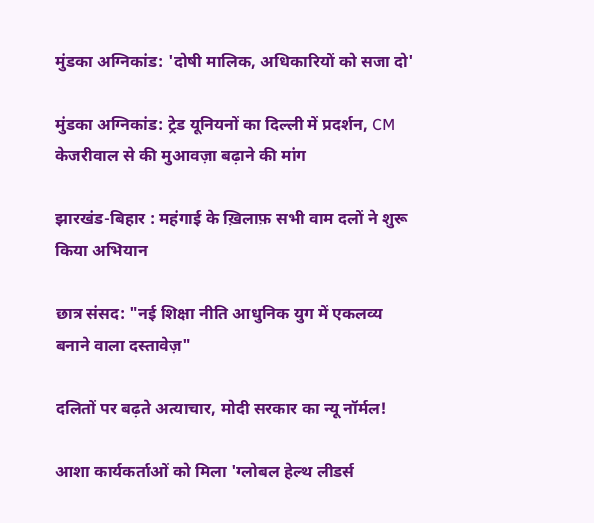मुंडका अग्निकांड: 'दोषी मालिक, अधिकारियों को सजा दो'

मुंडका अग्निकांड: ट्रेड यूनियनों का दिल्ली में प्रदर्शन, CM केजरीवाल से की मुआवज़ा बढ़ाने की मांग

झारखंड-बिहार : महंगाई के ख़िलाफ़ सभी वाम दलों ने शुरू किया अभियान

छात्र संसद: "नई शिक्षा नीति आधुनिक युग में एकलव्य बनाने वाला दस्तावेज़"

दलितों पर बढ़ते अत्याचार, मोदी सरकार का न्यू नॉर्मल!

आशा कार्यकर्ताओं को मिला 'ग्लोबल हेल्थ लीडर्स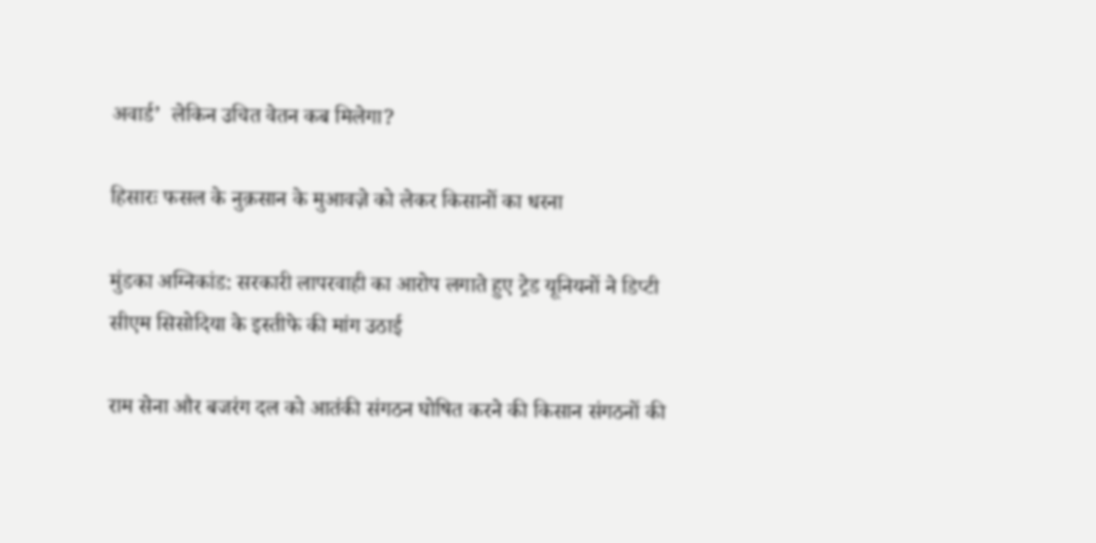अवार्ड’  लेकिन उचित वेतन कब मिलेगा?

हिसारः फसल के नुक़सान के मुआवज़े को लेकर किसानों का धरना

मुंडका अग्निकांड: सरकारी लापरवाही का आरोप लगाते हुए ट्रेड यूनियनों ने डिप्टी सीएम सिसोदिया के इस्तीफे की मांग उठाई

राम सेना और बजरंग दल को आतंकी संगठन घोषित करने की किसान संगठनों की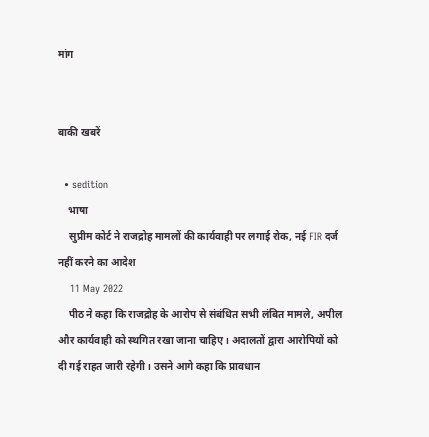मांग


बाकी खबरें

  • sedition
    भाषा
    सुप्रीम कोर्ट ने राजद्रोह मामलों की कार्यवाही पर लगाई रोक, नई FIR दर्ज नहीं करने का आदेश
    11 May 2022
    पीठ ने कहा कि राजद्रोह के आरोप से संबंधित सभी लंबित मामले, अपील और कार्यवाही को स्थगित रखा जाना चाहिए। अदालतों द्वारा आरोपियों को दी गई राहत जारी रहेगी। उसने आगे कहा कि प्रावधान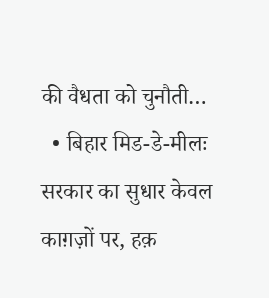की वैधता को चुनौती…
  • बिहार मिड-डे-मीलः सरकार का सुधार केवल काग़ज़ों पर, हक़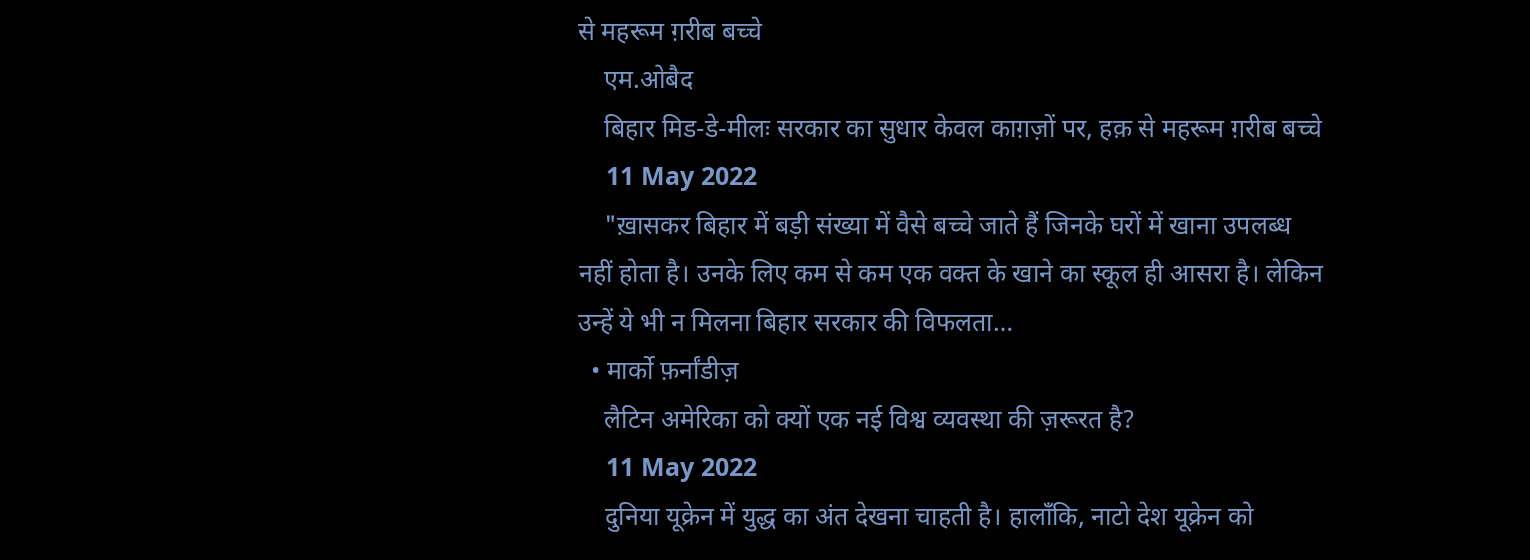से महरूम ग़रीब बच्चे
    एम.ओबैद
    बिहार मिड-डे-मीलः सरकार का सुधार केवल काग़ज़ों पर, हक़ से महरूम ग़रीब बच्चे
    11 May 2022
    "ख़ासकर बिहार में बड़ी संख्या में वैसे बच्चे जाते हैं जिनके घरों में खाना उपलब्ध नहीं होता है। उनके लिए कम से कम एक वक्त के खाने का स्कूल ही आसरा है। लेकिन उन्हें ये भी न मिलना बिहार सरकार की विफलता…
  • मार्को फ़र्नांडीज़
    लैटिन अमेरिका को क्यों एक नई विश्व व्यवस्था की ज़रूरत है?
    11 May 2022
    दुनिया यूक्रेन में युद्ध का अंत देखना चाहती है। हालाँकि, नाटो देश यूक्रेन को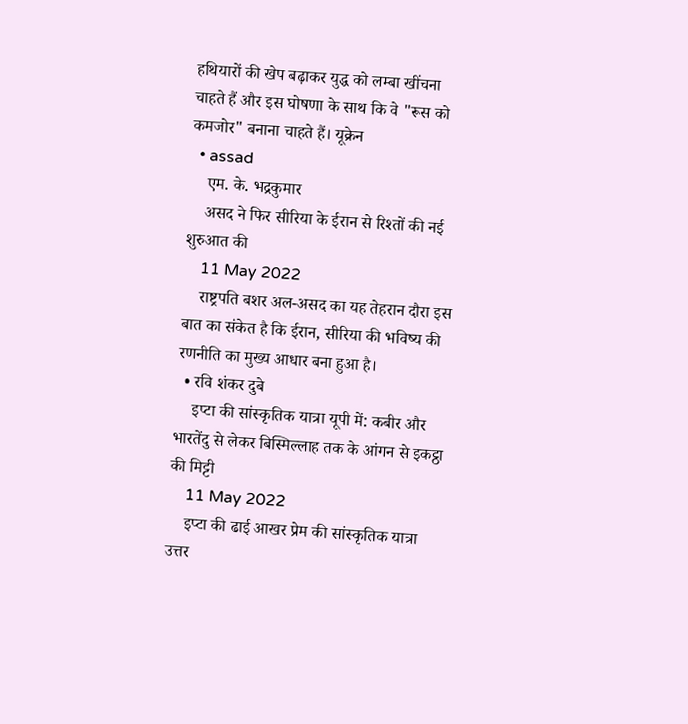हथियारों की खेप बढ़ाकर युद्ध को लम्बा खींचना चाहते हैं और इस घोषणा के साथ कि वे "रूस को कमजोर" बनाना चाहते हैं। यूक्रेन
  • assad
    एम. के. भद्रकुमार
    असद ने फिर सीरिया के ईरान से रिश्तों की नई शुरुआत की
    11 May 2022
    राष्ट्रपति बशर अल-असद का यह तेहरान दौरा इस बात का संकेत है कि ईरान, सीरिया की भविष्य की रणनीति का मुख्य आधार बना हुआ है।
  • रवि शंकर दुबे
    इप्टा की सांस्कृतिक यात्रा यूपी में: कबीर और भारतेंदु से लेकर बिस्मिल्लाह तक के आंगन से इकट्ठा की मिट्टी
    11 May 2022
    इप्टा की ढाई आखर प्रेम की सांस्कृतिक यात्रा उत्तर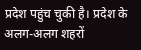प्रदेश पहुंच चुकी है। प्रदेश के अलग-अलग शहरों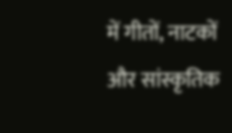में गीतों, नाटकों और सांस्कृतिक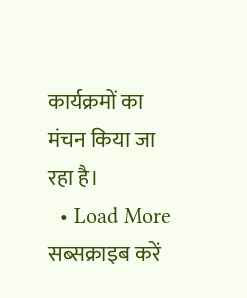कार्यक्रमों का मंचन किया जा रहा है।
  • Load More
सब्सक्राइब करें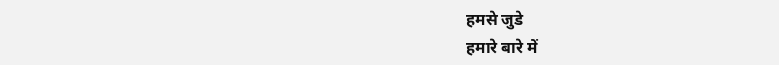हमसे जुडे
हमारे बारे में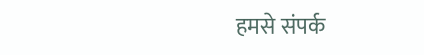हमसे संपर्क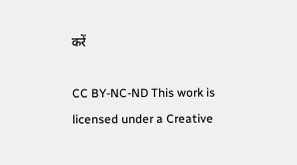करें

CC BY-NC-ND This work is licensed under a Creative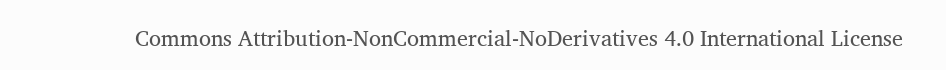Commons Attribution-NonCommercial-NoDerivatives 4.0 International License